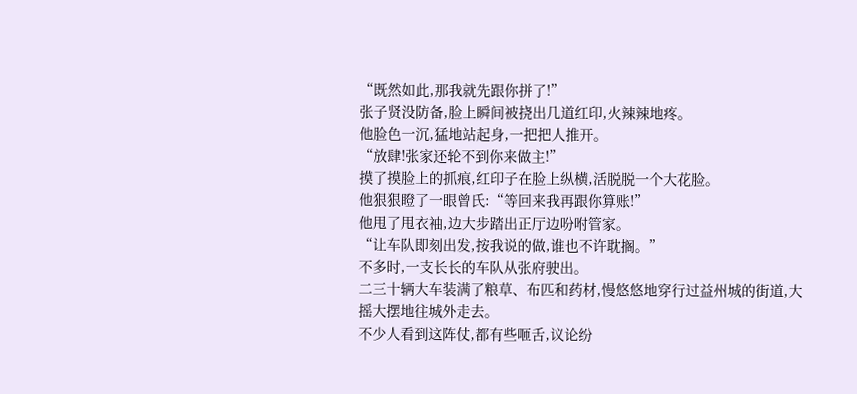“既然如此,那我就先跟你拼了!”
张子贤没防备,脸上瞬间被挠出几道红印,火辣辣地疼。
他脸色一沉,猛地站起身,一把把人推开。
“放肆!张家还轮不到你来做主!”
摸了摸脸上的抓痕,红印子在脸上纵横,活脱脱一个大花脸。
他狠狠瞪了一眼曾氏:“等回来我再跟你算账!”
他甩了甩衣袖,边大步踏出正厅边吩咐管家。
“让车队即刻出发,按我说的做,谁也不许耽搁。”
不多时,一支长长的车队从张府驶出。
二三十辆大车装满了粮草、布匹和药材,慢悠悠地穿行过益州城的街道,大摇大摆地往城外走去。
不少人看到这阵仗,都有些咂舌,议论纷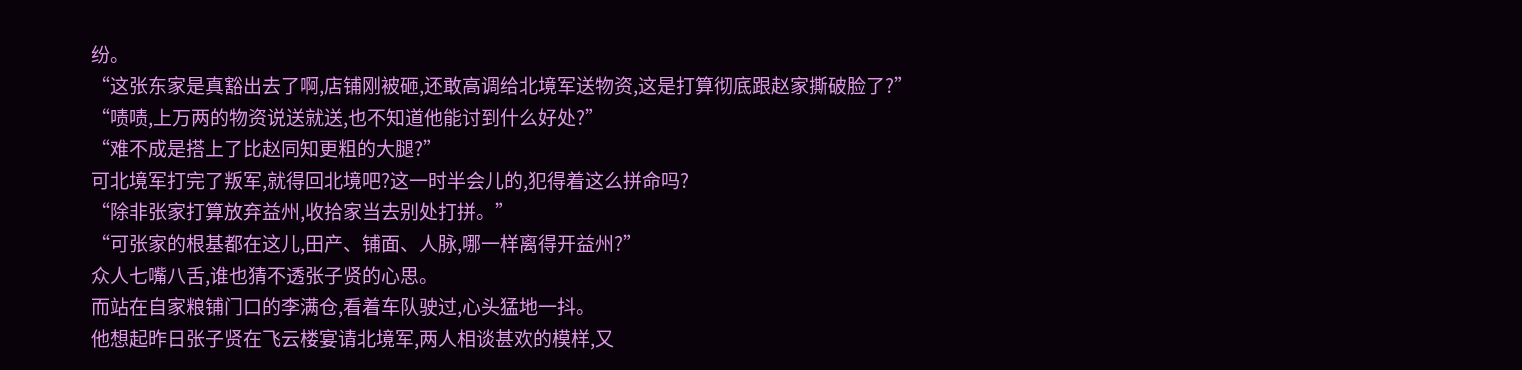纷。
“这张东家是真豁出去了啊,店铺刚被砸,还敢高调给北境军送物资,这是打算彻底跟赵家撕破脸了?”
“啧啧,上万两的物资说送就送,也不知道他能讨到什么好处?”
“难不成是搭上了比赵同知更粗的大腿?”
可北境军打完了叛军,就得回北境吧?这一时半会儿的,犯得着这么拼命吗?
“除非张家打算放弃益州,收拾家当去别处打拼。”
“可张家的根基都在这儿,田产、铺面、人脉,哪一样离得开益州?”
众人七嘴八舌,谁也猜不透张子贤的心思。
而站在自家粮铺门口的李满仓,看着车队驶过,心头猛地一抖。
他想起昨日张子贤在飞云楼宴请北境军,两人相谈甚欢的模样,又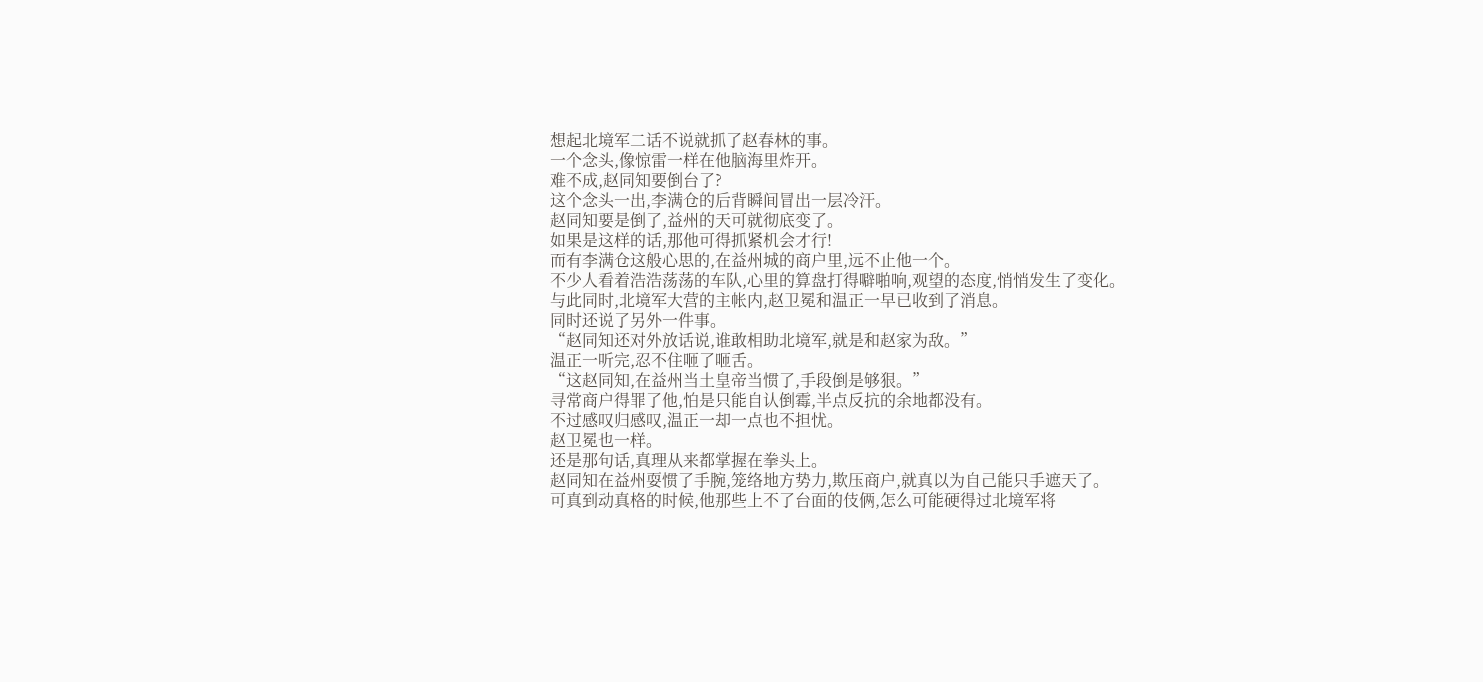想起北境军二话不说就抓了赵春林的事。
一个念头,像惊雷一样在他脑海里炸开。
难不成,赵同知要倒台了?
这个念头一出,李满仓的后背瞬间冒出一层冷汗。
赵同知要是倒了,益州的天可就彻底变了。
如果是这样的话,那他可得抓紧机会才行!
而有李满仓这般心思的,在益州城的商户里,远不止他一个。
不少人看着浩浩荡荡的车队,心里的算盘打得噼啪响,观望的态度,悄悄发生了变化。
与此同时,北境军大营的主帐内,赵卫冕和温正一早已收到了消息。
同时还说了另外一件事。
“赵同知还对外放话说,谁敢相助北境军,就是和赵家为敌。”
温正一听完,忍不住咂了咂舌。
“这赵同知,在益州当土皇帝当惯了,手段倒是够狠。”
寻常商户得罪了他,怕是只能自认倒霉,半点反抗的余地都没有。
不过感叹归感叹,温正一却一点也不担忧。
赵卫冕也一样。
还是那句话,真理从来都掌握在拳头上。
赵同知在益州耍惯了手腕,笼络地方势力,欺压商户,就真以为自己能只手遮天了。
可真到动真格的时候,他那些上不了台面的伎俩,怎么可能硬得过北境军将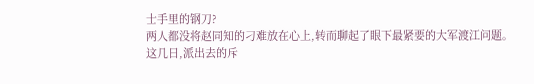士手里的钢刀?
两人都没将赵同知的刁难放在心上,转而聊起了眼下最紧要的大军渡江问题。
这几日,派出去的斥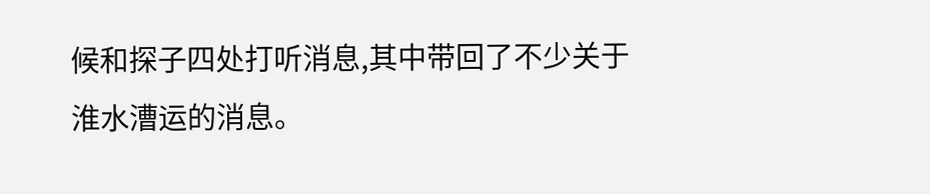候和探子四处打听消息,其中带回了不少关于淮水漕运的消息。